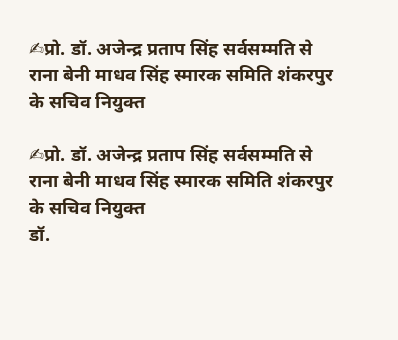✍प्रो. डॉ. अजेन्द्र प्रताप सिंह सर्वसम्मति से राना बेनी माधव सिंह स्मारक समिति शंकरपुर के सचिव नियुक्त

✍प्रो. डॉ. अजेन्द्र प्रताप सिंह सर्वसम्मति से राना बेनी माधव सिंह स्मारक समिति शंकरपुर के सचिव नियुक्त
डॉ.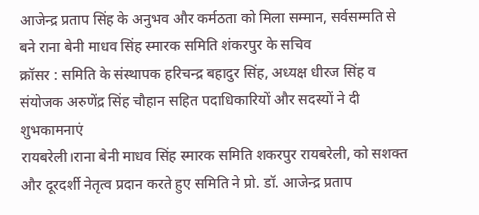आजेन्द्र प्रताप सिंह के अनुभव और कर्मठता को मिला सम्मान, सर्वसम्मति से बने राना बेनी माधव सिंह स्मारक समिति शंकरपुर के सचिव
क्रॉसर : समिति के संस्थापक हरिचन्द्र बहादुर सिंह, अध्यक्ष धीरज सिंह व संयोजक अरुणेंद्र सिंह चौहान सहित पदाधिकारियों और सदस्यों ने दी शुभकामनाएं
रायबरेली।राना बेनी माधव सिंह स्मारक समिति शकरपुर रायबरेली, को सशक्त और दूरदर्शी नेतृत्व प्रदान करते हुए समिति ने प्रो. डॉ. आजेन्द्र प्रताप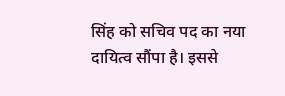सिंह को सचिव पद का नया दायित्व सौंपा है। इससे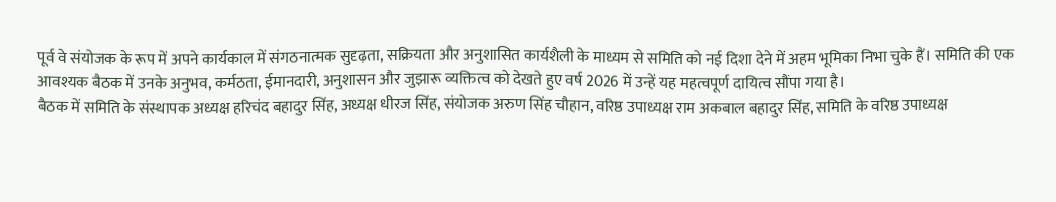पूर्व वे संयोजक के रूप में अपने कार्यकाल में संगठनात्मक सुदृढ़ता, सक्रियता और अनुशासित कार्यशैली के माध्यम से समिति को नई दिशा देने में अहम भूमिका निभा चुके हैं। समिति की एक आवश्यक बैठक में उनके अनुभव, कर्मठता, ईमानदारी, अनुशासन और जुझारू व्यक्तित्व को देखते हुए वर्ष 2026 में उन्हें यह महत्वपूर्ण दायित्व सौंपा गया है।
बैठक में समिति के संस्थापक अध्यक्ष हरिचंद बहादुर सिंह, अध्यक्ष धीरज सिंह, संयोजक अरुण सिंह चौहान, वरिष्ठ उपाध्यक्ष राम अकबाल बहादुर सिंह, समिति के वरिष्ठ उपाध्यक्ष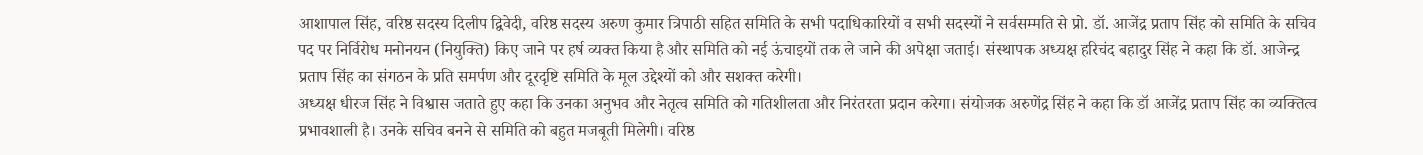आशापाल सिंह, वरिष्ठ सदस्य दिलीप द्विवेदी, वरिष्ठ सदस्य अरुण कुमार त्रिपाठी सहित समिति के सभी पदाधिकारियों व सभी सदस्यों ने सर्वसम्मति से प्रो. डॉ. आजेंद्र प्रताप सिंह को समिति के सचिव पद पर निर्विरोध मनोनयन (नियुक्ति) किए जाने पर हर्ष व्यक्त किया है और समिति को नई ऊंचाइयों तक ले जाने की अपेक्षा जताई। संस्थापक अध्यक्ष हरिचंद बहादुर सिंह ने कहा कि डॉ. आजेन्द्र प्रताप सिंह का संगठन के प्रति समर्पण और दूरदृष्टि समिति के मूल उद्देश्यों को और सशक्त करेगी।
अध्यक्ष धीरज सिंह ने विश्वास जताते हुए कहा कि उनका अनुभव और नेतृत्व समिति को गतिशीलता और निरंतरता प्रदान करेगा। संयोजक अरुणेंद्र सिंह ने कहा कि डॉ आजेंद्र प्रताप सिंह का व्यक्तित्व प्रभावशाली है। उनके सचिव बनने से समिति को बहुत मजबूती मिलेगी। वरिष्ठ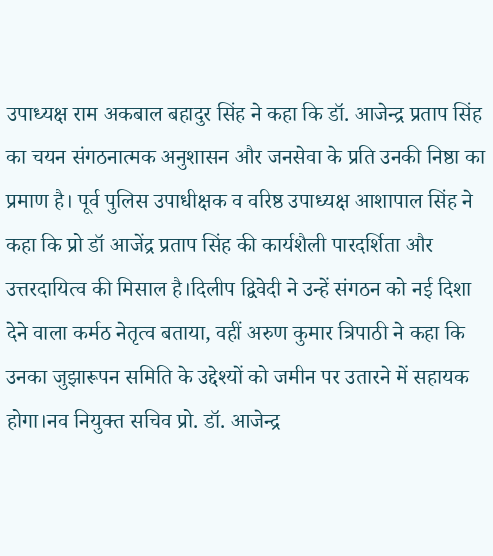उपाध्यक्ष राम अकबाल बहादुर सिंह ने कहा कि डॉ. आजेन्द्र प्रताप सिंह का चयन संगठनात्मक अनुशासन और जनसेवा के प्रति उनकी निष्ठा का प्रमाण है। पूर्व पुलिस उपाधीक्षक व वरिष्ठ उपाध्यक्ष आशापाल सिंह ने कहा कि प्रो डॉ आजेंद्र प्रताप सिंह की कार्यशैली पारदर्शिता और उत्तरदायित्व की मिसाल है।दिलीप द्विवेदी ने उन्हें संगठन को नई दिशा देने वाला कर्मठ नेतृत्व बताया, वहीं अरुण कुमार त्रिपाठी ने कहा कि उनका जुझारूपन समिति के उद्देश्यों को जमीन पर उतारने में सहायक होगा।नव नियुक्त सचिव प्रो. डॉ. आजेन्द्र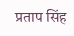प्रताप सिंह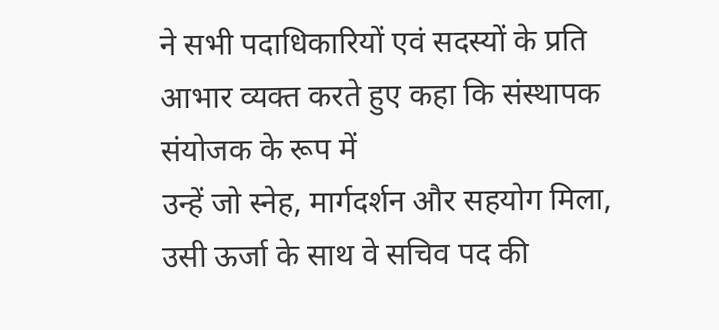ने सभी पदाधिकारियों एवं सदस्यों के प्रति आभार व्यक्त करते हुए कहा कि संस्थापक संयोजक के रूप में
उन्हें जो स्नेह, मार्गदर्शन और सहयोग मिला, उसी ऊर्जा के साथ वे सचिव पद की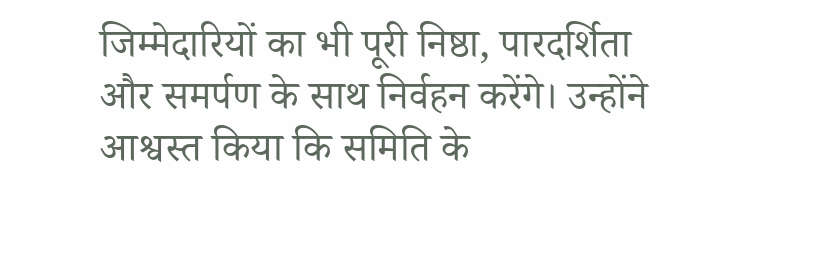जिम्मेदारियों का भी पूरी निष्ठा, पारदर्शिता और समर्पण के साथ निर्वहन करेंगे। उन्होंने आश्वस्त किया कि समिति के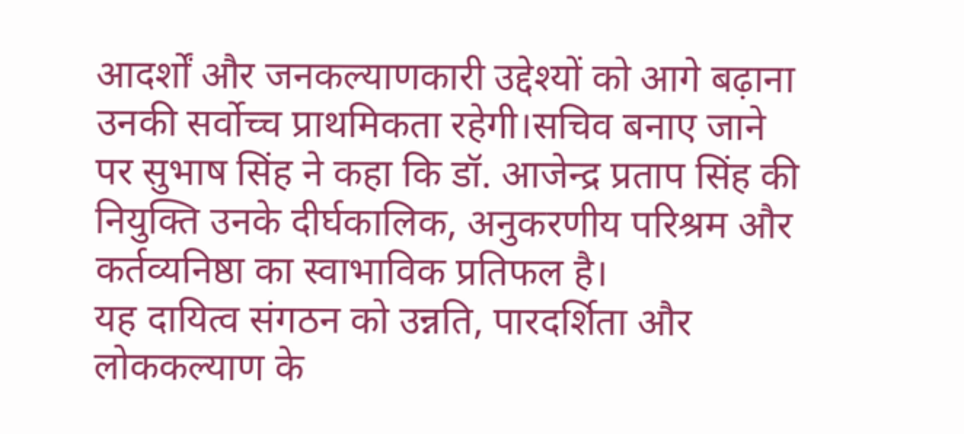आदर्शों और जनकल्याणकारी उद्देश्यों को आगे बढ़ाना उनकी सर्वोच्च प्राथमिकता रहेगी।सचिव बनाए जाने पर सुभाष सिंह ने कहा कि डॉ. आजेन्द्र प्रताप सिंह की नियुक्ति उनके दीर्घकालिक, अनुकरणीय परिश्रम और कर्तव्यनिष्ठा का स्वाभाविक प्रतिफल है।
यह दायित्व संगठन को उन्नति, पारदर्शिता और लोककल्याण के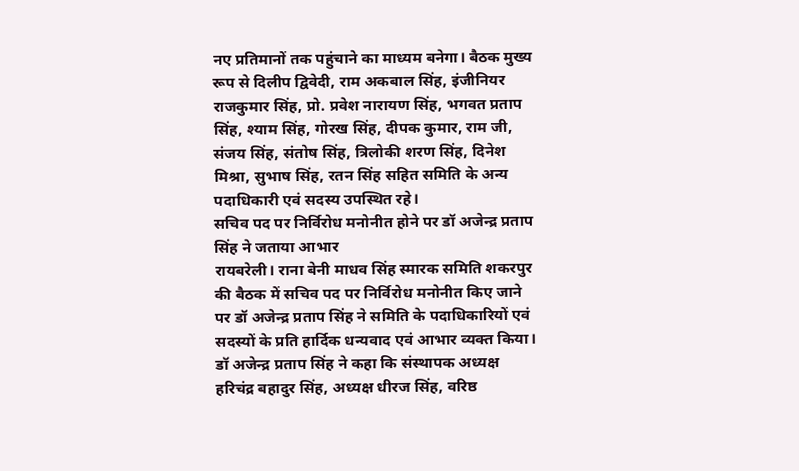नए प्रतिमानों तक पहुंचाने का माध्यम बनेगा। बैठक मुख्य रूप से दिलीप द्विवेदी, राम अकबाल सिंह, इंजीनियर राजकुमार सिंह, प्रो. प्रवेश नारायण सिंह, भगवत प्रताप सिंह, श्याम सिंह, गोरख सिंह, दीपक कुमार, राम जी, संजय सिंह, संतोष सिंह, त्रिलोकी शरण सिंह, दिनेश मिश्रा, सुभाष सिंह, रतन सिंह सहित समिति के अन्य पदाधिकारी एवं सदस्य उपस्थित रहे।
सचिव पद पर निर्विरोध मनोनीत होने पर डॉ अजेन्द्र प्रताप सिंह ने जताया आभार
रायबरेली। राना बेनी माधव सिंह स्मारक समिति शकरपुर की बैठक में सचिव पद पर निर्विरोध मनोनीत किए जाने पर डॉ अजेन्द्र प्रताप सिंह ने समिति के पदाधिकारियों एवं सदस्यों के प्रति हार्दिक धन्यवाद एवं आभार व्यक्त किया।
डॉ अजेन्द्र प्रताप सिंह ने कहा कि संस्थापक अध्यक्ष हरिचंद्र बहादुर सिंह, अध्यक्ष धीरज सिंह, वरिष्ठ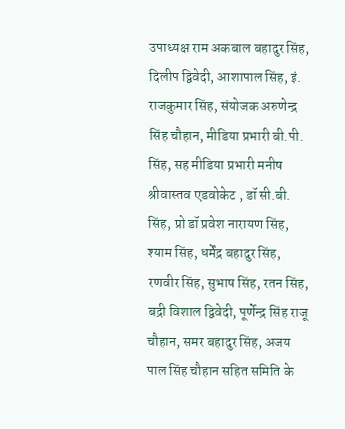उपाध्यक्ष राम अकबाल बहादुर सिंह, दिलीप द्विवेदी, आशापाल सिंह, इं. राजकुमार सिंह, संयोजक अरुणेन्द्र सिंह चौहान, मीडिया प्रभारी बी.पी. सिंह, सह मीडिया प्रभारी मनीष श्रीवास्तव एडवोकेट , डॉ सी.बी. सिंह, प्रो डॉ प्रवेश नारायण सिंह, श्याम सिंह, धर्मेंद्र बहादुर सिंह, रणवीर सिंह, सुभाष सिंह, रतन सिंह, बद्री विशाल द्विवेदी, पूर्णेन्द्र सिंह राजू चौहान, समर बहादुर सिंह, अजय पाल सिंह चौहान सहित समिति के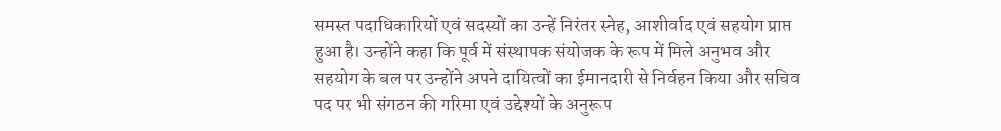समस्त पदाधिकारियों एवं सदस्यों का उन्हें निरंतर स्नेह, आशीर्वाद एवं सहयोग प्राप्त हुआ है। उन्होंने कहा कि पूर्व में संस्थापक संयोजक के रूप में मिले अनुभव और सहयोग के बल पर उन्होंने अपने दायित्वों का ईमानदारी से निर्वहन किया और सचिव पद पर भी संगठन की गरिमा एवं उद्देश्यों के अनुरूप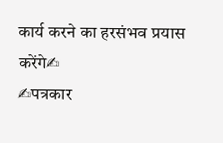कार्य करने का हरसंभव प्रयास करेंगे✍
✍पत्रकार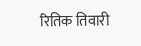रितिक तिवारी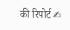की रिपोर्ट ✍